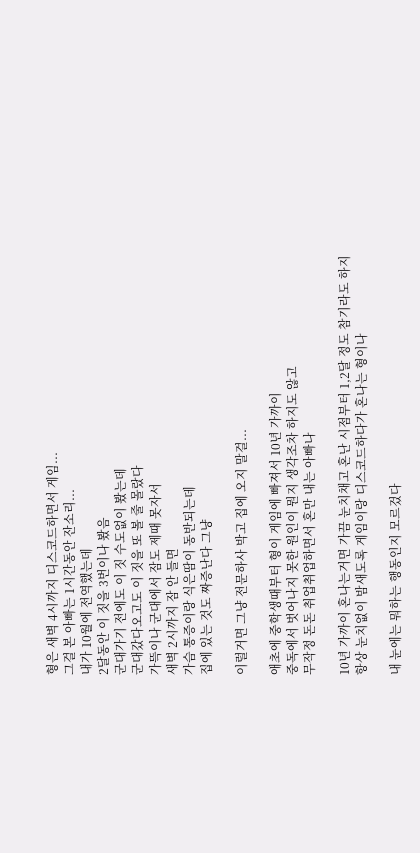형은 새벽 4시까지 디스코드하면서 게임...
그걸 본 아빠는 1시간동안 잔소리...
내가 10월에 전역했는데
2달동안 이 짓을 3번이나 봤음
군대가기 전에도 이 짓 수도없이 봤는데
군대갔다오고도 이 짓을 또 볼 줄 몰랐다
가뜩이나 군대에서 잠도 제때 못자서
새벽 2시까지 잠 안 들면
가슴 통증이랑 식은땀이 동반되는데
집에 있는 것도 짜증난다 그냥

이럴거면 그냥 전문하사 박고 집에 오지 말걸...

애초에 중학생때부터 형이 게임에 빠져서 10년 가까이
중독에서 벗어나지 못한 원인이 뭔지 생각조차 하지도 않고
무작정 돈돈 취업취업하면서 혼만 내는 아빠나

10년 가까이 혼나는거면 가끔 눈치채고 혼난 시점부터 1,2달 정도 참기라도 하지
항상 눈치없이 밤새도록 게임이랑 디스코드하다가 혼나는 형이나

내 눈에는 뭐하는 행동인지 모르겄다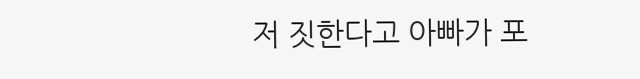저 짓한다고 아빠가 포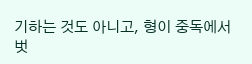기하는 것도 아니고, 형이 중독에서 벗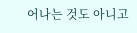어나는 것도 아니고